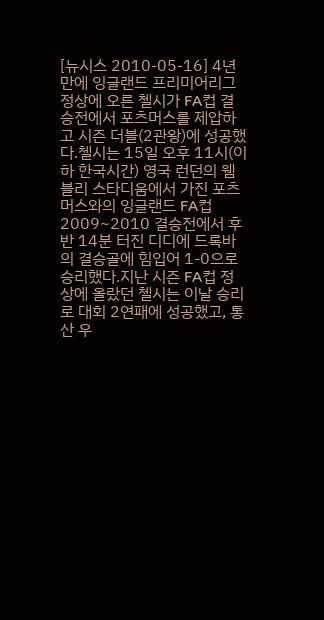[뉴시스 2010-05-16] 4년 만에 잉글랜드 프리미어리그 정상에 오른 첼시가 FA컵 결승전에서 포츠머스를 제압하고 시즌 더블(2관왕)에 성공했다.첼시는 15일 오후 11시(이하 한국시간) 영국 런던의 웸블리 스타디움에서 가진 포츠머스와의 잉글랜드 FA컵 2009~2010 결승전에서 후반 14분 터진 디디에 드록바의 결승골에 힘입어 1-0으로 승리했다.지난 시즌 FA컵 정상에 올랐던 첼시는 이날 승리로 대회 2연패에 성공했고, 통산 우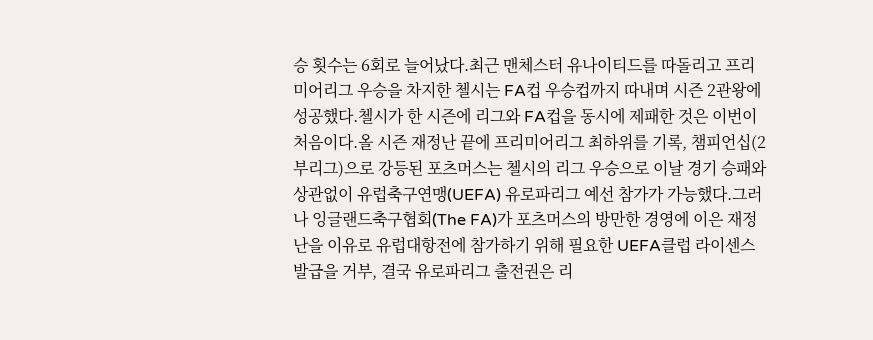승 횟수는 6회로 늘어났다.최근 맨체스터 유나이티드를 따돌리고 프리미어리그 우승을 차지한 첼시는 FA컵 우승컵까지 따내며 시즌 2관왕에 성공했다.첼시가 한 시즌에 리그와 FA컵을 동시에 제패한 것은 이번이 처음이다.올 시즌 재정난 끝에 프리미어리그 최하위를 기록, 챔피언십(2부리그)으로 강등된 포츠머스는 첼시의 리그 우승으로 이날 경기 승패와 상관없이 유럽축구연맹(UEFA) 유로파리그 예선 참가가 가능했다.그러나 잉글랜드축구협회(The FA)가 포츠머스의 방만한 경영에 이은 재정난을 이유로 유럽대항전에 참가하기 위해 필요한 UEFA클럽 라이센스 발급을 거부, 결국 유로파리그 출전권은 리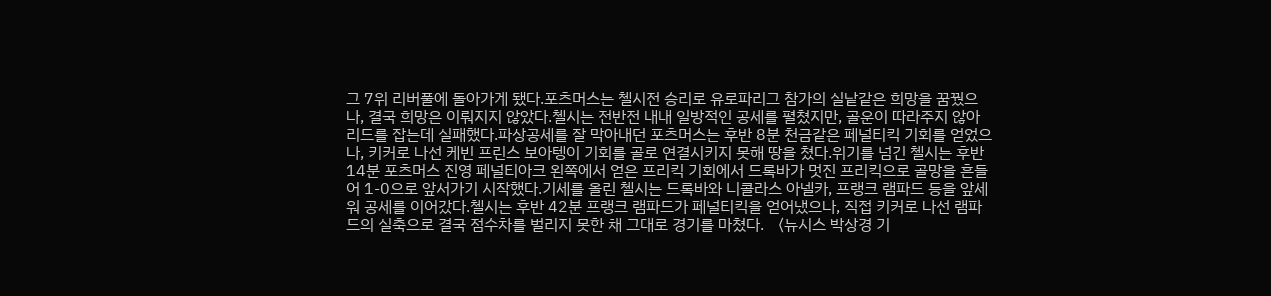그 7위 리버풀에 돌아가게 됐다.포츠머스는 첼시전 승리로 유로파리그 참가의 실낱같은 희망을 꿈꿨으나, 결국 희망은 이뤄지지 않았다.첼시는 전반전 내내 일방적인 공세를 펼쳤지만, 골운이 따라주지 않아 리드를 잡는데 실패했다.파상공세를 잘 막아내던 포츠머스는 후반 8분 천금같은 페널티킥 기회를 얻었으나, 키커로 나선 케빈 프린스 보아텡이 기회를 골로 연결시키지 못해 땅을 쳤다.위기를 넘긴 첼시는 후반 14분 포츠머스 진영 페널티아크 왼쪽에서 얻은 프리킥 기회에서 드록바가 멋진 프리킥으로 골망을 흔들어 1-0으로 앞서가기 시작했다.기세를 올린 첼시는 드록바와 니콜라스 아넬카, 프랭크 램파드 등을 앞세워 공세를 이어갔다.첼시는 후반 42분 프랭크 램파드가 페널티킥을 얻어냈으나, 직접 키커로 나선 램파드의 실축으로 결국 점수차를 벌리지 못한 채 그대로 경기를 마쳤다. 〈뉴시스 박상경 기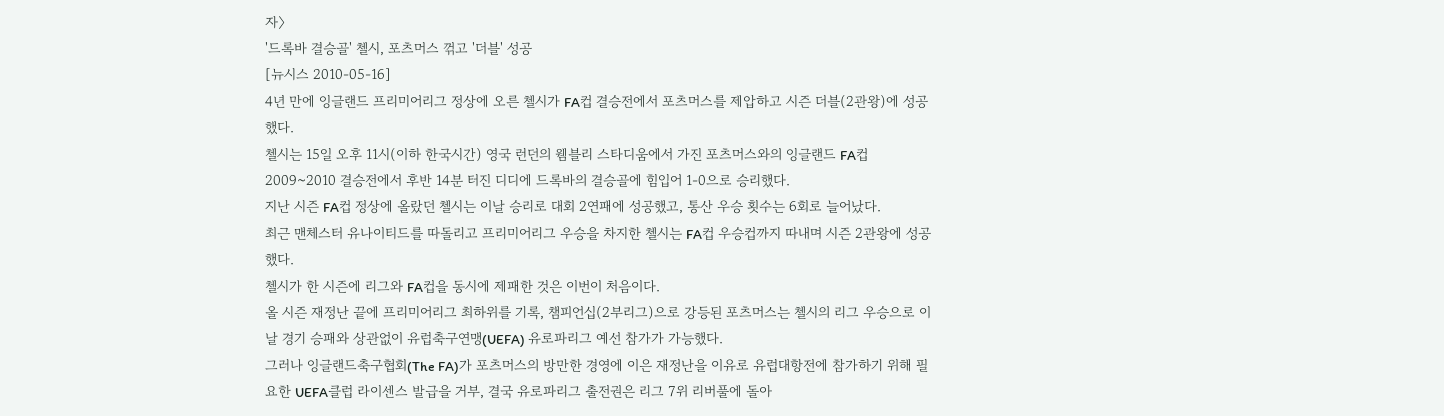자〉
'드록바 결승골' 첼시, 포츠머스 꺾고 '더블' 성공
[뉴시스 2010-05-16]
4년 만에 잉글랜드 프리미어리그 정상에 오른 첼시가 FA컵 결승전에서 포츠머스를 제압하고 시즌 더블(2관왕)에 성공했다.
첼시는 15일 오후 11시(이하 한국시간) 영국 런던의 웸블리 스타디움에서 가진 포츠머스와의 잉글랜드 FA컵 2009~2010 결승전에서 후반 14분 터진 디디에 드록바의 결승골에 힘입어 1-0으로 승리했다.
지난 시즌 FA컵 정상에 올랐던 첼시는 이날 승리로 대회 2연패에 성공했고, 통산 우승 횟수는 6회로 늘어났다.
최근 맨체스터 유나이티드를 따돌리고 프리미어리그 우승을 차지한 첼시는 FA컵 우승컵까지 따내며 시즌 2관왕에 성공했다.
첼시가 한 시즌에 리그와 FA컵을 동시에 제패한 것은 이번이 처음이다.
올 시즌 재정난 끝에 프리미어리그 최하위를 기록, 챔피언십(2부리그)으로 강등된 포츠머스는 첼시의 리그 우승으로 이날 경기 승패와 상관없이 유럽축구연맹(UEFA) 유로파리그 예선 참가가 가능했다.
그러나 잉글랜드축구협회(The FA)가 포츠머스의 방만한 경영에 이은 재정난을 이유로 유럽대항전에 참가하기 위해 필요한 UEFA클럽 라이센스 발급을 거부, 결국 유로파리그 출전권은 리그 7위 리버풀에 돌아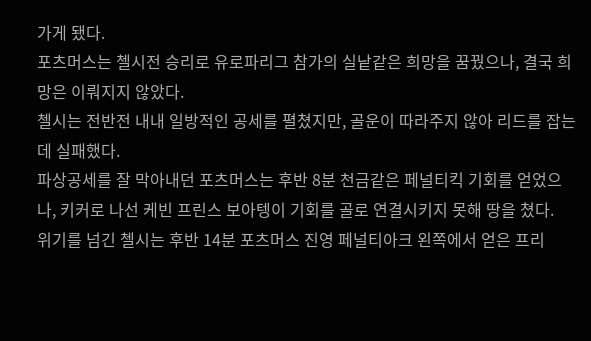가게 됐다.
포츠머스는 첼시전 승리로 유로파리그 참가의 실낱같은 희망을 꿈꿨으나, 결국 희망은 이뤄지지 않았다.
첼시는 전반전 내내 일방적인 공세를 펼쳤지만, 골운이 따라주지 않아 리드를 잡는데 실패했다.
파상공세를 잘 막아내던 포츠머스는 후반 8분 천금같은 페널티킥 기회를 얻었으나, 키커로 나선 케빈 프린스 보아텡이 기회를 골로 연결시키지 못해 땅을 쳤다.
위기를 넘긴 첼시는 후반 14분 포츠머스 진영 페널티아크 왼쪽에서 얻은 프리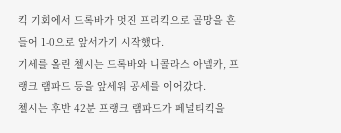킥 기회에서 드록바가 멋진 프리킥으로 골망을 흔들어 1-0으로 앞서가기 시작했다.
기세를 올린 첼시는 드록바와 니콜라스 아넬카, 프랭크 램파드 등을 앞세워 공세를 이어갔다.
첼시는 후반 42분 프랭크 램파드가 페널티킥을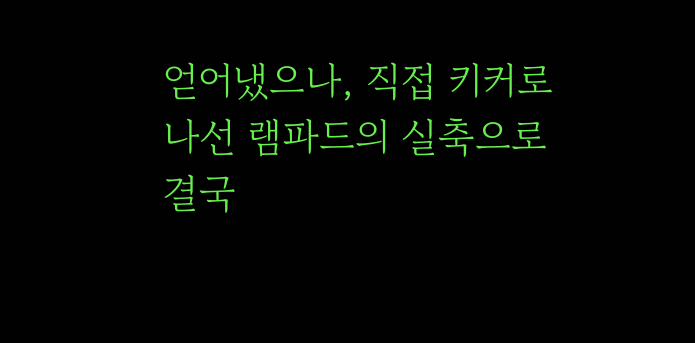얻어냈으나, 직접 키커로 나선 램파드의 실축으로 결국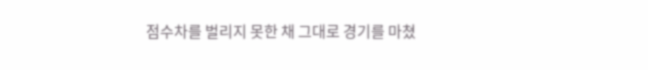점수차를 벌리지 못한 채 그대로 경기를 마쳤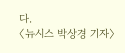다.
〈뉴시스 박상경 기자〉